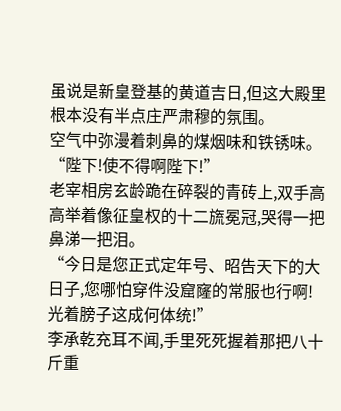虽说是新皇登基的黄道吉日,但这大殿里根本没有半点庄严肃穆的氛围。
空气中弥漫着刺鼻的煤烟味和铁锈味。
“陛下!使不得啊陛下!”
老宰相房玄龄跪在碎裂的青砖上,双手高高举着像征皇权的十二旒冕冠,哭得一把鼻涕一把泪。
“今日是您正式定年号、昭告天下的大日子,您哪怕穿件没窟窿的常服也行啊!光着膀子这成何体统!”
李承乾充耳不闻,手里死死握着那把八十斤重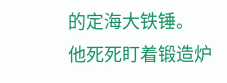的定海大铁锤。
他死死盯着锻造炉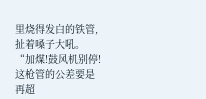里烧得发白的铁管,扯着嗓子大吼。
“加煤!鼓风机别停!这枪管的公差要是再超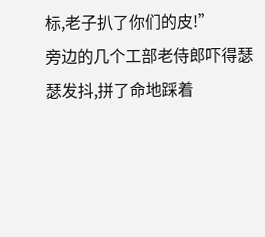标,老子扒了你们的皮!”
旁边的几个工部老侍郎吓得瑟瑟发抖,拼了命地踩着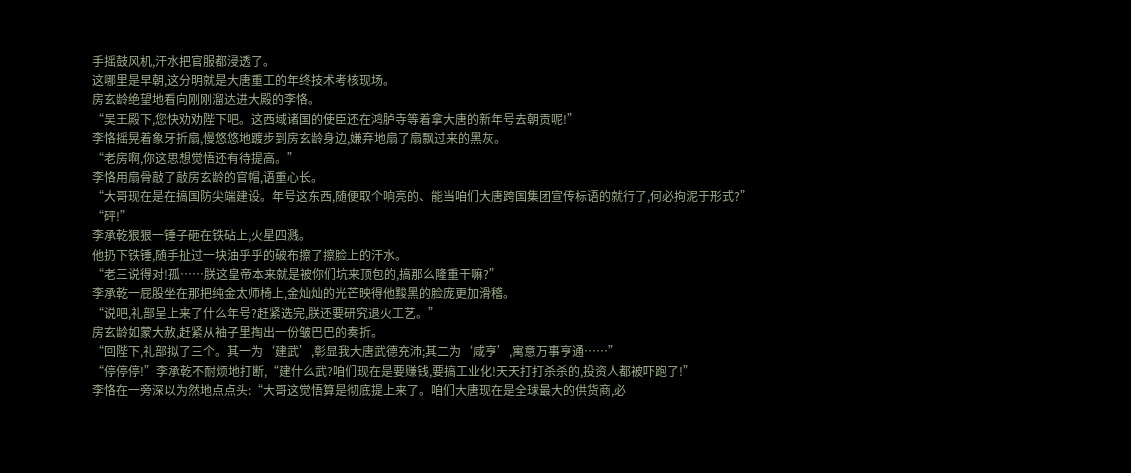手摇鼓风机,汗水把官服都浸透了。
这哪里是早朝,这分明就是大唐重工的年终技术考核现场。
房玄龄绝望地看向刚刚溜达进大殿的李恪。
“吴王殿下,您快劝劝陛下吧。这西域诸国的使臣还在鸿胪寺等着拿大唐的新年号去朝贡呢!”
李恪摇晃着象牙折扇,慢悠悠地踱步到房玄龄身边,嫌弃地扇了扇飘过来的黑灰。
“老房啊,你这思想觉悟还有待提高。”
李恪用扇骨敲了敲房玄龄的官帽,语重心长。
“大哥现在是在搞国防尖端建设。年号这东西,随便取个响亮的、能当咱们大唐跨国集团宣传标语的就行了,何必拘泥于形式?”
“砰!”
李承乾狠狠一锤子砸在铁砧上,火星四溅。
他扔下铁锤,随手扯过一块油乎乎的破布擦了擦脸上的汗水。
“老三说得对!孤……朕这皇帝本来就是被你们坑来顶包的,搞那么隆重干嘛?”
李承乾一屁股坐在那把纯金太师椅上,金灿灿的光芒映得他黢黑的脸庞更加滑稽。
“说吧,礼部呈上来了什么年号?赶紧选完,朕还要研究退火工艺。”
房玄龄如蒙大赦,赶紧从袖子里掏出一份皱巴巴的奏折。
“回陛下,礼部拟了三个。其一为‘建武’,彰显我大唐武德充沛;其二为‘咸亨’,寓意万事亨通……”
“停停停!”李承乾不耐烦地打断,“建什么武?咱们现在是要赚钱,要搞工业化!天天打打杀杀的,投资人都被吓跑了!”
李恪在一旁深以为然地点点头:“大哥这觉悟算是彻底提上来了。咱们大唐现在是全球最大的供货商,必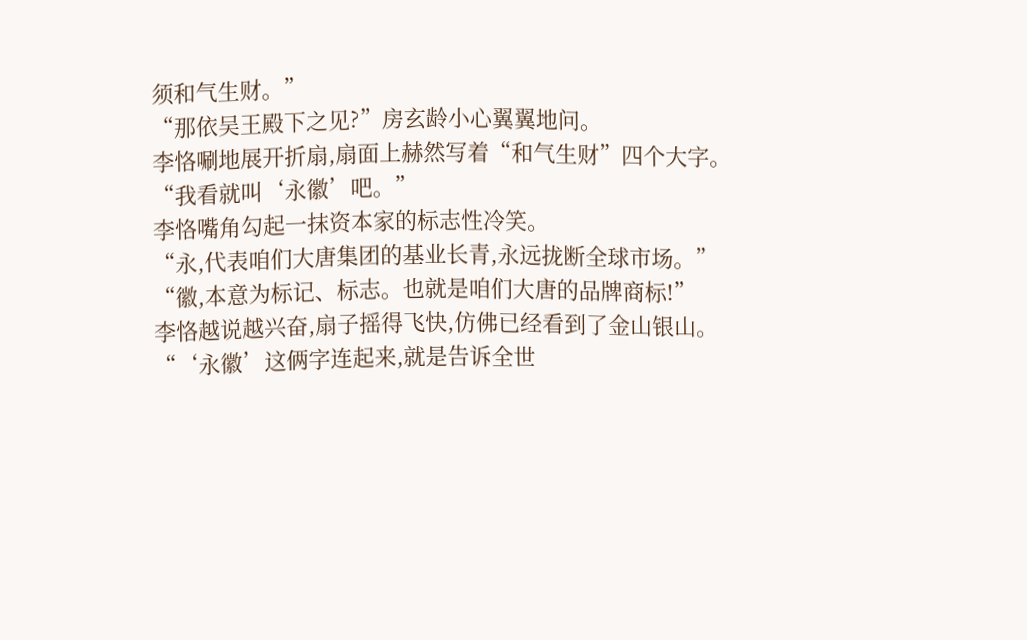须和气生财。”
“那依吴王殿下之见?”房玄龄小心翼翼地问。
李恪唰地展开折扇,扇面上赫然写着“和气生财”四个大字。
“我看就叫‘永徽’吧。”
李恪嘴角勾起一抹资本家的标志性冷笑。
“永,代表咱们大唐集团的基业长青,永远拢断全球市场。”
“徽,本意为标记、标志。也就是咱们大唐的品牌商标!”
李恪越说越兴奋,扇子摇得飞快,仿佛已经看到了金山银山。
“‘永徽’这俩字连起来,就是告诉全世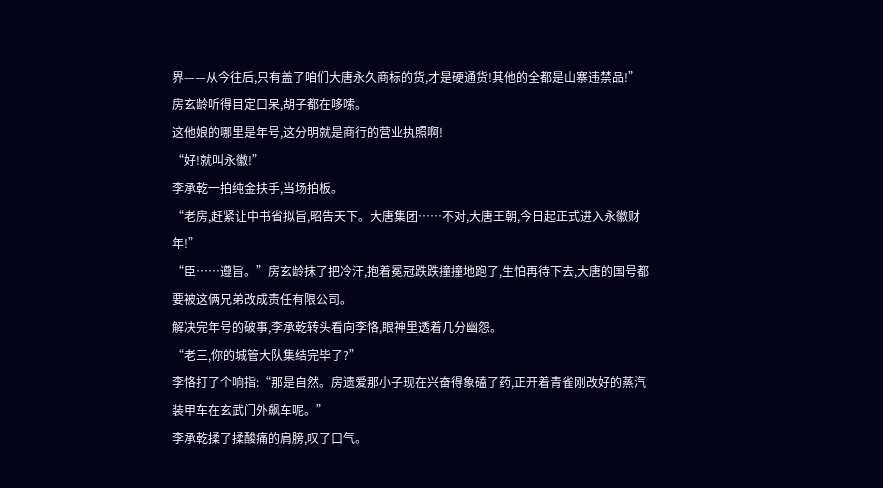界——从今往后,只有盖了咱们大唐永久商标的货,才是硬通货!其他的全都是山寨违禁品!”
房玄龄听得目定口呆,胡子都在哆嗦。
这他娘的哪里是年号,这分明就是商行的营业执照啊!
“好!就叫永徽!”
李承乾一拍纯金扶手,当场拍板。
“老房,赶紧让中书省拟旨,昭告天下。大唐集团……不对,大唐王朝,今日起正式进入永徽财年!”
“臣……遵旨。”房玄龄抹了把冷汗,抱着冕冠跌跌撞撞地跑了,生怕再待下去,大唐的国号都要被这俩兄弟改成责任有限公司。
解决完年号的破事,李承乾转头看向李恪,眼神里透着几分幽怨。
“老三,你的城管大队集结完毕了?”
李恪打了个响指:“那是自然。房遗爱那小子现在兴奋得象磕了药,正开着青雀刚改好的蒸汽装甲车在玄武门外飙车呢。”
李承乾揉了揉酸痛的肩膀,叹了口气。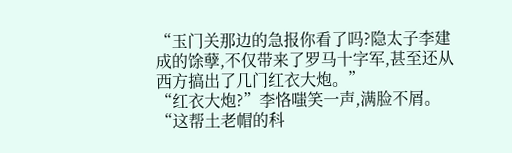“玉门关那边的急报你看了吗?隐太子李建成的馀孽,不仅带来了罗马十字军,甚至还从西方搞出了几门红衣大炮。”
“红衣大炮?”李恪嗤笑一声,满脸不屑。
“这帮土老帽的科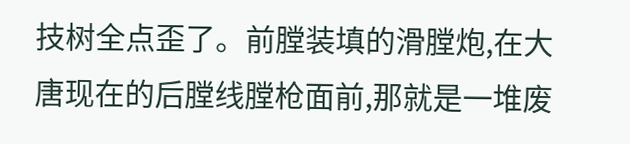技树全点歪了。前膛装填的滑膛炮,在大唐现在的后膛线膛枪面前,那就是一堆废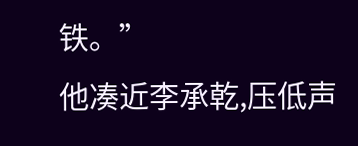铁。”
他凑近李承乾,压低声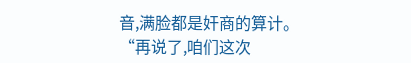音,满脸都是奸商的算计。
“再说了,咱们这次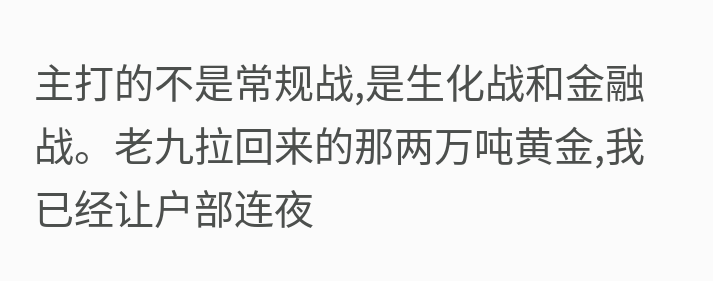主打的不是常规战,是生化战和金融战。老九拉回来的那两万吨黄金,我已经让户部连夜